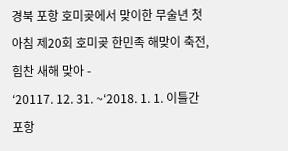경북 포항 호미곶에서 맞이한 무술년 첫 아침 제20회 호미곶 한민족 해맞이 축전, 힘찬 새해 맞아 -
‘20117. 12. 31. ~‘2018. 1. 1. 이틀간 포항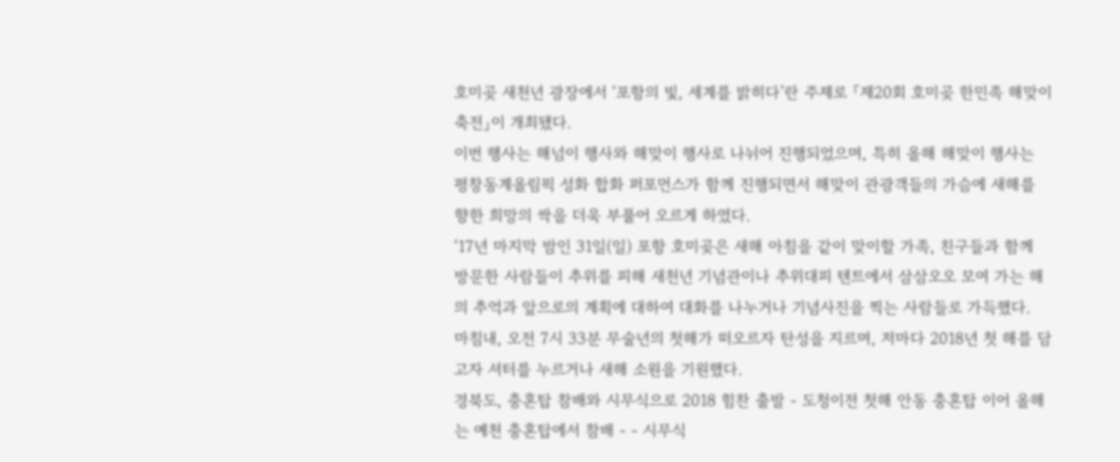호미곶 새천년 광장에서 ‘포항의 빛, 세계를 밝히다’란 주제로 「제20회 호미곶 한민족 해맞이 축전」이 개최됐다.
이번 행사는 해넘이 행사와 해맞이 행사로 나뉘어 진행되었으며, 특히 올해 해맞이 행사는 평창동계올림픽 성화 합화 퍼포먼스가 함께 진행되면서 해맞이 관광객들의 가슴에 새해를 향한 희망의 싹을 더욱 부풀어 오르게 하였다.
‘17년 마지막 밤인 31일(일) 포항 호미곶은 새해 아침을 같이 맞이할 가족, 친구들과 함께 방문한 사람들이 추위를 피해 새천년 기념관이나 추위대피 텐트에서 삼삼오오 모여 가는 해의 추억과 앞으로의 계획에 대하여 대화를 나누거나 기념사진을 찍는 사람들로 가득했다.
마침내, 오전 7시 33분 무술년의 첫해가 떠오르자 탄성을 지르며, 저마다 2018년 첫 해를 담고자 셔터를 누르거나 새해 소원을 기원했다.
경북도, 충혼탑 참배와 시무식으로 2018 힘찬 출발 - 도청이전 첫해 안동 충혼탑 이어 올해는 예천 충혼탑에서 참배 - - 시무식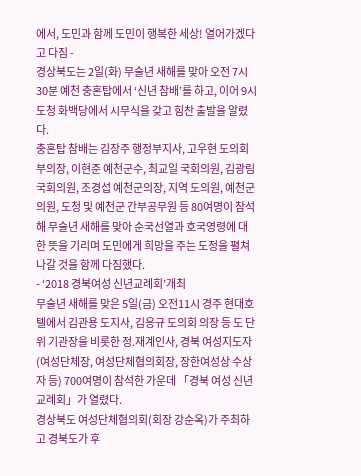에서, 도민과 함께 도민이 행복한 세상! 열어가겠다고 다짐 -
경상북도는 2일(화) 무술년 새해를 맞아 오전 7시 30분 예천 충혼탑에서 ‘신년 참배’를 하고, 이어 9시 도청 화백당에서 시무식을 갖고 힘찬 출발을 알렸다.
충혼탑 참배는 김장주 행정부지사, 고우현 도의회 부의장, 이현준 예천군수, 최교일 국회의원, 김광림 국회의원, 조경섭 예천군의장, 지역 도의원, 예천군의원, 도청 및 예천군 간부공무원 등 80여명이 참석해 무술년 새해를 맞아 순국선열과 호국영령에 대한 뜻을 기리며 도민에게 희망을 주는 도정을 펼쳐 나갈 것을 함께 다짐했다.
- ‘2018 경북여성 신년교례회’개최
무술년 새해를 맞은 5일(금) 오전11시 경주 현대호텔에서 김관용 도지사, 김응규 도의회 의장 등 도 단위 기관장을 비롯한 정.재계인사, 경북 여성지도자(여성단체장, 여성단체협의회장, 장한여성상 수상자 등) 700여명이 참석한 가운데 「경북 여성 신년교례회」가 열렸다.
경상북도 여성단체협의회(회장 강순옥)가 주최하고 경북도가 후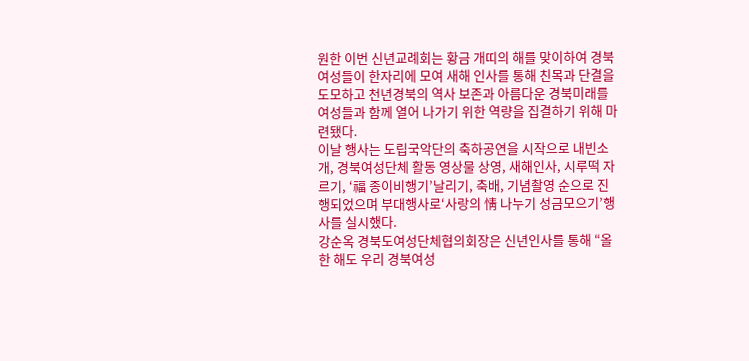원한 이번 신년교례회는 황금 개띠의 해를 맞이하여 경북 여성들이 한자리에 모여 새해 인사를 통해 친목과 단결을 도모하고 천년경북의 역사 보존과 아름다운 경북미래를 여성들과 함께 열어 나가기 위한 역량을 집결하기 위해 마련됐다.
이날 행사는 도립국악단의 축하공연을 시작으로 내빈소개, 경북여성단체 활동 영상물 상영, 새해인사, 시루떡 자르기, ‘福 종이비행기’날리기, 축배, 기념촬영 순으로 진행되었으며 부대행사로‘사랑의 情 나누기 성금모으기’행사를 실시했다.
강순옥 경북도여성단체협의회장은 신년인사를 통해 “올 한 해도 우리 경북여성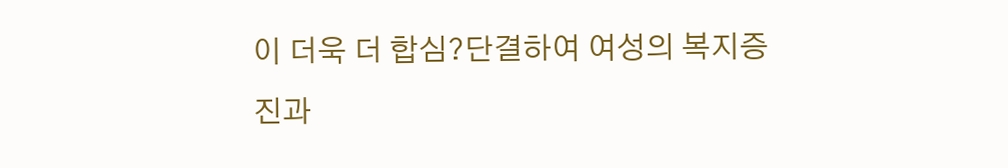이 더욱 더 합심?단결하여 여성의 복지증진과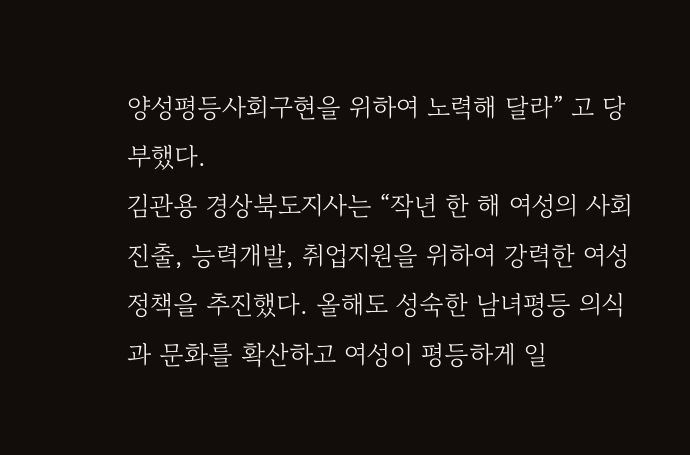양성평등사회구현을 위하여 노력해 달라” 고 당부했다.
김관용 경상북도지사는 “작년 한 해 여성의 사회진출, 능력개발, 취업지원을 위하여 강력한 여성정책을 추진했다. 올해도 성숙한 남녀평등 의식과 문화를 확산하고 여성이 평등하게 일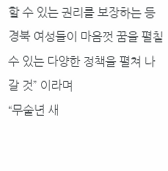할 수 있는 권리를 보장하는 등 경북 여성들이 마음껏 꿈을 펼칠 수 있는 다양한 정책을 펼쳐 나갈 것” 이라며
“무술년 새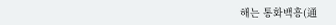해는 통화백흥(通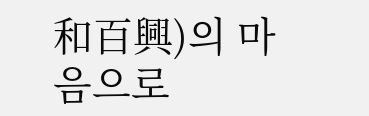和百興)의 마음으로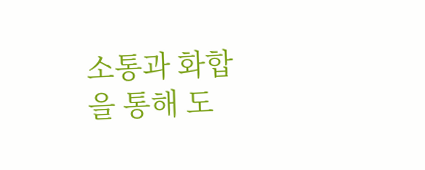소통과 화합을 통해 도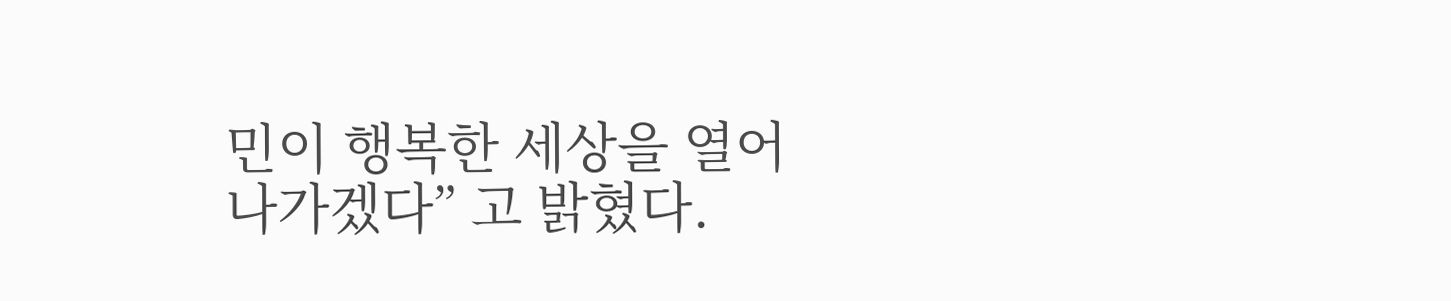민이 행복한 세상을 열어나가겠다” 고 밝혔다.